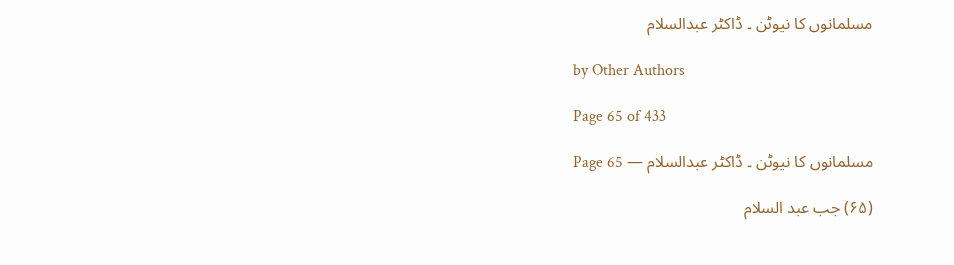مسلمانوں کا نیوٹن ۔ ڈاکٹر عبدالسلام

by Other Authors

Page 65 of 433

مسلمانوں کا نیوٹن ۔ ڈاکٹر عبدالسلام — Page 65

(۶۵) جب عبد السلام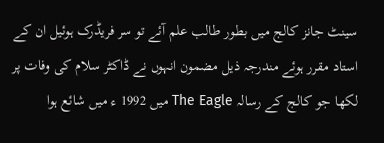سینٹ جانز کالج میں بطور طالب علم آئے تو سر فریڈرک ہوئیل ان کے استاد مقرر ہوئے مندرجہ ذیل مضمون انہوں نے ڈاکٹر سلام کی وفات پر لکھا جو کالج کے رسالہ The Eagle میں 1992 ء میں شائع ہوا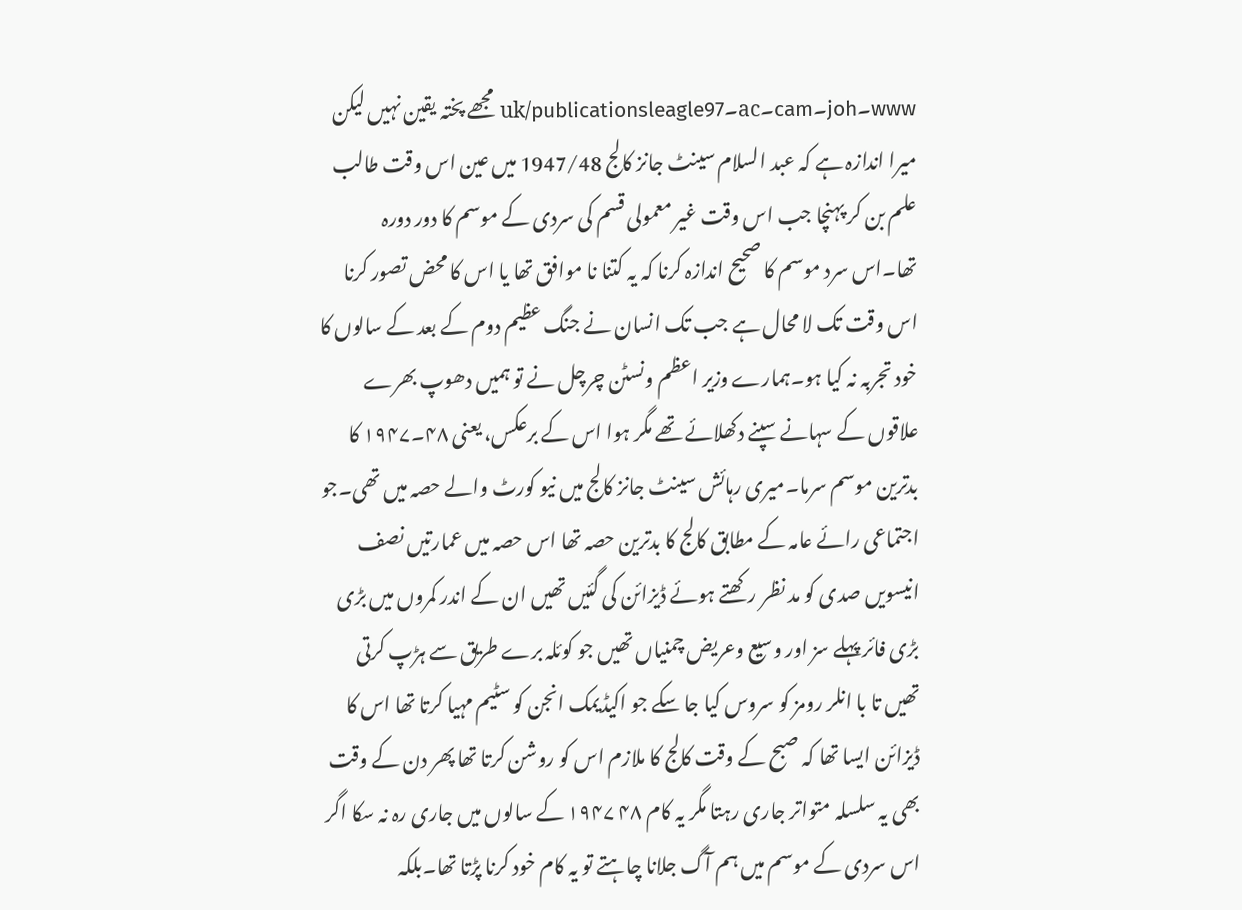www۔joh۔cam۔ac۔uk/publicationsleagle97 مجھے پختہ یقین نہیں لیکن میرا اندازہ ہے کہ عبد السلام سینٹ جانز کالج 1947/48 میں عین اس وقت طالب علم بن کر پہنچا جب اس وقت غیر معمولی قسم کی سردی کے موسم کا دور دورہ تھا۔اس سرد موسم کا صحیح اندازہ کرنا کہ یہ کتنا نا موافق تھا یا اس کا محض تصور کرنا اس وقت تک لا محال ہے جب تک انسان نے جنگ عظیم دوم کے بعد کے سالوں کا خود تجربہ نہ کیا ہو۔ہمارے وزیر اعظم ونسٹن چرچل نے تو ہمیں دھوپ بھرے علاقوں کے سہانے سپنے دکھلائے تھے مگر ہوا اس کے برعکس، یعنی ۴۸۔۱۹۴۷ کا بدترین موسم سرما۔میری رہائش سینٹ جانز کالج میں نیو کورٹ والے حصہ میں تھی۔جو اجتماعی رائے عامہ کے مطابق کالج کا بدترین حصہ تھا اس حصہ میں عمارتیں نصف انیسویں صدی کو مد نظر رکھتے ہوئے ڈیزائن کی گئیں تھیں ان کے اندر کمروں میں بڑی بڑی فائر پہلے سز اور وسیع وعریض چمنیاں تھیں جو کوئلہ برے طریق سے ہڑپ کرتی تھیں تا با انلر رومز کو سروس کیا جا سکے جو اکیڈیمک انجن کو سٹیم مہیا کرتا تھا اس کا ڈیزائن ایسا تھا کہ صبح کے وقت کالج کا ملازم اس کو روشن کرتا تھا پھر دن کے وقت بھی یہ سلسلہ متواتر جاری رہتا مگر یہ کام ۴۸ ۱۹۴۷ کے سالوں میں جاری رہ نہ سکا اگر اس سردی کے موسم میں ہم آگ جلانا چاہتے تو یہ کام خود کرنا پڑتا تھا۔بلکہ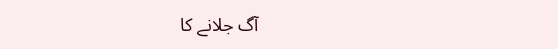آگ جلانے کا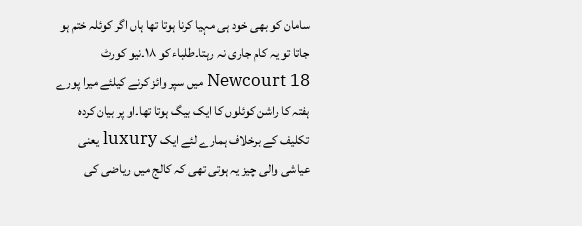سامان کو بھی خود ہی مہیا کرنا ہوتا تھا ہاں اگر کوئلہ ختم ہو جاتا تو یہ کام جاری نہ رہتا۔طلباء کو ۱۸۔نیو کورٹ Newcourt 18 میں سپر وائز کرنے کیلئے میرا پورے ہفتہ کا راشن کوئلوں کا ایک بیگ ہوتا تھا۔او پر بیان کردہ تکلیف کے برخلاف ہمارے لئے ایک luxury یعنی عیاشی والی چیز یہ ہوتی تھی کہ کالج میں ریاضی کی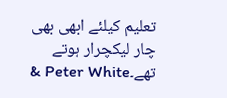تعلیم کیلئے ابھی بھی چار لیکچرار ہوتے تھے۔Peter White &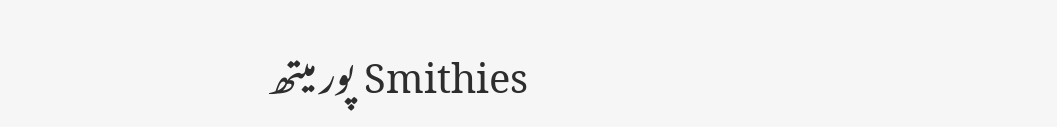Smithies پور میتھ